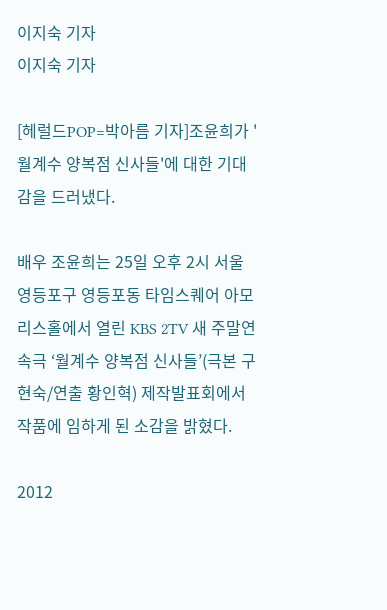이지숙 기자
이지숙 기자

[헤럴드POP=박아름 기자]조윤희가 '월계수 양복점 신사들'에 대한 기대감을 드러냈다.

배우 조윤희는 25일 오후 2시 서울 영등포구 영등포동 타임스퀘어 아모리스홀에서 열린 KBS 2TV 새 주말연속극 ‘월계수 양복점 신사들’(극본 구현숙/연출 황인혁) 제작발표회에서 작품에 임하게 된 소감을 밝혔다.

2012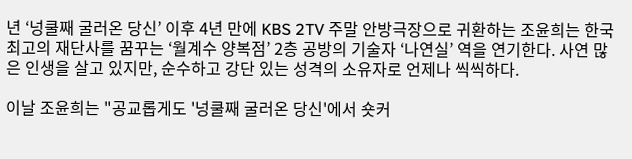년 ‘넝쿨째 굴러온 당신’ 이후 4년 만에 KBS 2TV 주말 안방극장으로 귀환하는 조윤희는 한국 최고의 재단사를 꿈꾸는 ‘월계수 양복점’ 2층 공방의 기술자 ‘나연실’ 역을 연기한다. 사연 많은 인생을 살고 있지만, 순수하고 강단 있는 성격의 소유자로 언제나 씩씩하다.

이날 조윤희는 "공교롭게도 '넝쿨째 굴러온 당신'에서 숏커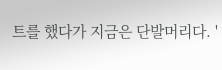트를 했다가 지금은 단발머리다. '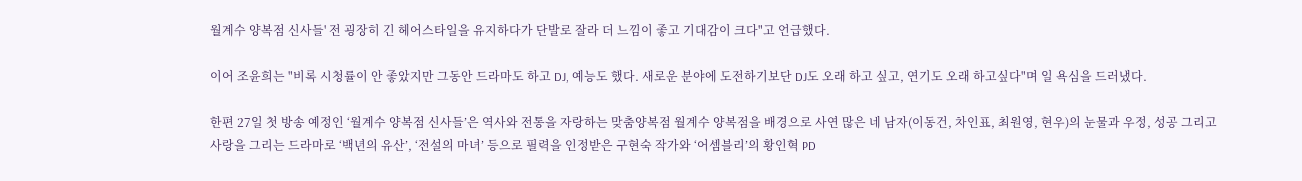월계수 양복점 신사들' 전 굉장히 긴 헤어스타일을 유지하다가 단발로 잘라 더 느낌이 좋고 기대감이 크다"고 언급했다.

이어 조윤희는 "비록 시청률이 안 좋았지만 그동안 드라마도 하고 DJ, 예능도 했다. 새로운 분야에 도전하기보단 DJ도 오래 하고 싶고, 연기도 오래 하고싶다"며 일 욕심을 드러냈다.

한편 27일 첫 방송 예정인 ‘월계수 양복점 신사들’은 역사와 전통을 자랑하는 맞춤양복점 월계수 양복점을 배경으로 사연 많은 네 남자(이동건, 차인표, 최원영, 현우)의 눈물과 우정, 성공 그리고 사랑을 그리는 드라마로 ‘백년의 유산’, ‘전설의 마녀’ 등으로 필력을 인정받은 구현숙 작가와 ‘어셈블리’의 황인혁 PD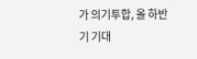가 의기투합, 올 하반기 기대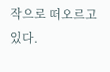작으로 떠오르고 있다.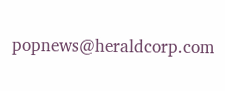popnews@heraldcorp.com